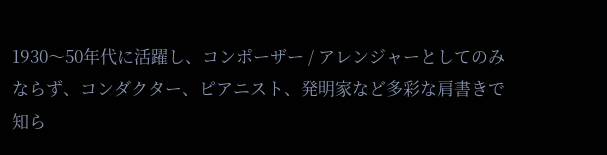1930〜50年代に活躍し、コンポーザー / アレンジャーとしてのみならず、コンダクター、ピアニスト、発明家など多彩な肩書きで知ら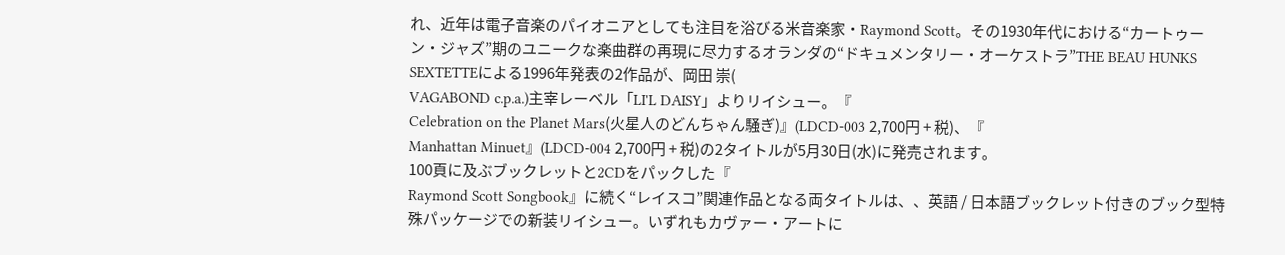れ、近年は電子音楽のパイオニアとしても注目を浴びる米音楽家・Raymond Scott。その1930年代における“カートゥーン・ジャズ”期のユニークな楽曲群の再現に尽力するオランダの“ドキュメンタリー・オーケストラ”THE BEAU HUNKS SEXTETTEによる1996年発表の2作品が、岡田 崇(
VAGABOND c.p.a.)主宰レーベル「LI'L DAISY」よりリイシュー。『
Celebration on the Planet Mars(火星人のどんちゃん騒ぎ)』(LDCD-003 2,700円 + 税)、『
Manhattan Minuet』(LDCD-004 2,700円 + 税)の2タイトルが5月30日(水)に発売されます。
100頁に及ぶブックレットと2CDをパックした『
Raymond Scott Songbook』に続く“レイスコ”関連作品となる両タイトルは、、英語 / 日本語ブックレット付きのブック型特殊パッケージでの新装リイシュー。いずれもカヴァー・アートに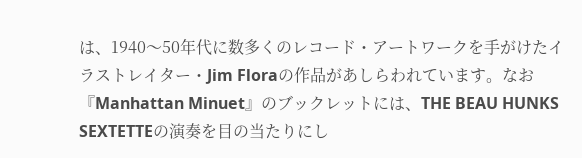は、1940〜50年代に数多くのレコード・アートワークを手がけたイラストレイター・Jim Floraの作品があしらわれています。なお『Manhattan Minuet』のブックレットには、THE BEAU HUNKS SEXTETTEの演奏を目の当たりにし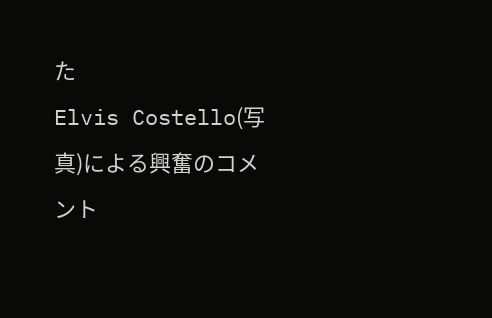た
Elvis Costello(写真)による興奮のコメント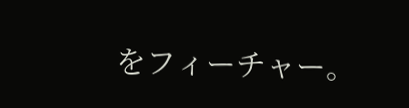をフィーチャー。